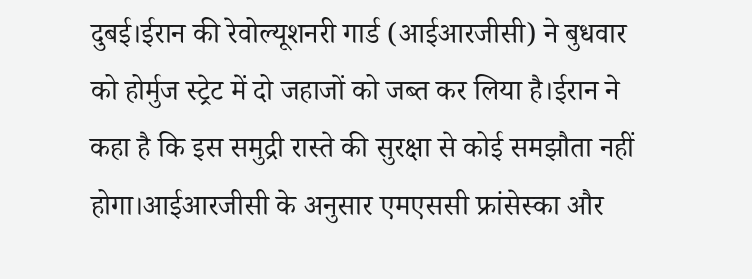दुबई।ईरान की रेवोल्यूशनरी गार्ड (आईआरजीसी) ने बुधवार को होर्मुज स्ट्रेट में दो जहाजों को जब्त कर लिया है।ईरान ने कहा है कि इस समुद्री रास्ते की सुरक्षा से कोई समझौता नहीं होगा।आईआरजीसी के अनुसार एमएससी फ्रांसेस्का और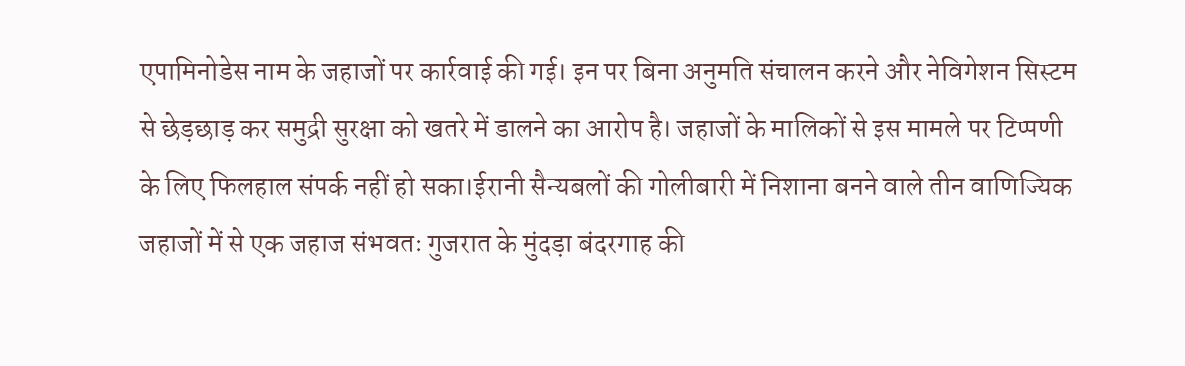एपामिनोडेस नाम के जहाजों पर कार्रवाई की गई। इन पर बिना अनुमति संचालन करने और नेविगेशन सिस्टम से छेड़छाड़ कर समुद्री सुरक्षा को खतरे में डालने का आरोप है। जहाजों के मालिकों से इस मामले पर टिप्पणी के लिए फिलहाल संपर्क नहीं हो सका।ईरानी सैन्यबलों की गोलीबारी में निशाना बनने वाले तीन वाणिज्यिक जहाजों में से एक जहाज संभवतः गुजरात के मुंदड़ा बंदरगाह की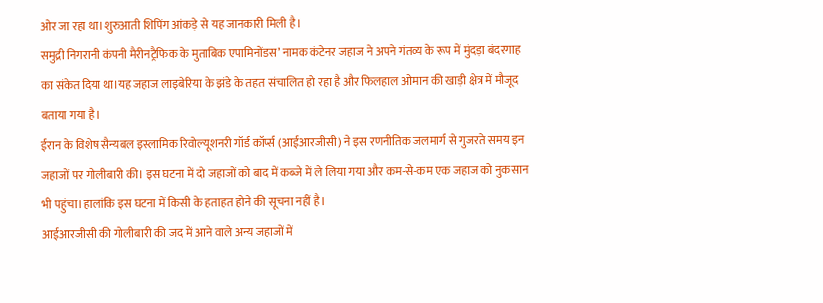ओर जा रहा था।शुरुआती शिपिंग आंकड़े से यह जानकारी मिली है।
समुद्री निगरानी कंपनी मैरीनट्रैफिक के मुताबिक एपामिनोंडस’ नामक कंटेनर जहाज ने अपने गंतव्य के रूप में मुंदड़ा बंदरगाह का संकेत दिया था।यह जहाज लाइबेरिया के झंडे के तहत संचालित हो रहा है और फिलहाल ओमान की खाड़ी क्षेत्र में मौजूद बताया गया है।
ईरान के विशेष सैन्यबल इस्लामिक रिवोल्यूशनरी गॉर्ड कॉर्प्स (आईआरजीसी) ने इस रणनीतिक जलमार्ग से गुजरते समय इन जहाजों पर गोलीबारी की। इस घटना में दो जहाजों को बाद में कब्जे में ले लिया गया और कम-से-कम एक जहाज को नुकसान भी पहुंचा।हालांकि इस घटना में किसी के हताहत होने की सूचना नहीं है।
आईआरजीसी की गोलीबारी की जद में आने वाले अन्य जहाजों में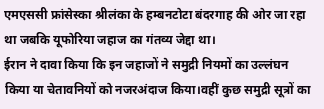एमएससी फ्रांसेस्का श्रीलंका के हम्बनटोटा बंदरगाह की ओर जा रहा था जबकि यूफोरिया जहाज का गंतव्य जेद्दा था।
ईरान ने दावा किया कि इन जहाजों ने समुद्री नियमों का उल्लंघन किया या चेतावनियों को नजरअंदाज किया।वहीं कुछ समुद्री सूत्रों का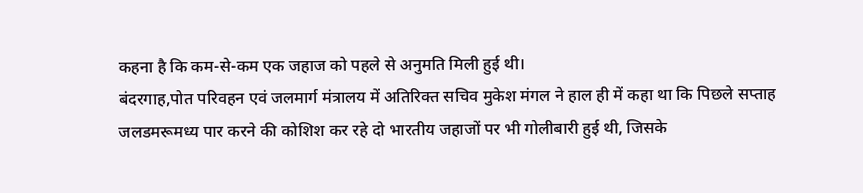कहना है कि कम-से-कम एक जहाज को पहले से अनुमति मिली हुई थी।
बंदरगाह,पोत परिवहन एवं जलमार्ग मंत्रालय में अतिरिक्त सचिव मुकेश मंगल ने हाल ही में कहा था कि पिछले सप्ताह जलडमरूमध्य पार करने की कोशिश कर रहे दो भारतीय जहाजों पर भी गोलीबारी हुई थी, जिसके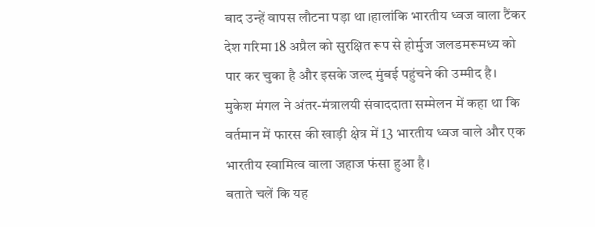बाद उन्हें वापस लौटना पड़ा था।हालांकि भारतीय ध्वज वाला टैंकर देश गरिमा 18 अप्रैल को सुरक्षित रूप से होर्मुज जलडमरूमध्य को पार कर चुका है और इसके जल्द मुंबई पहुंचने की उम्मीद है।
मुकेश मंगल ने अंतर-मंत्रालयी संवाददाता सम्मेलन में कहा था कि वर्तमान में फारस की खाड़ी क्षेत्र में 13 भारतीय ध्वज वाले और एक भारतीय स्वामित्व वाला जहाज फंसा हुआ है।
बताते चलें कि यह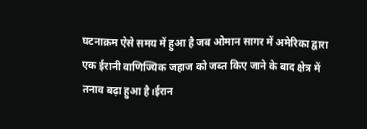घटनाक्रम ऐसे समय में हुआ है जब ओमान सागर में अमेरिका द्वारा एक ईरानी वाणिज्यिक जहाज को जब्त किए जाने के बाद क्षेत्र में तनाव बढ़ा हुआ है।ईरान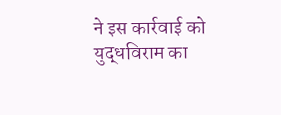ने इस कार्रवाई को युद्धविराम का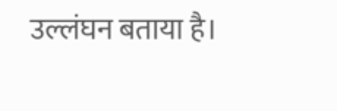उल्लंघन बताया है।